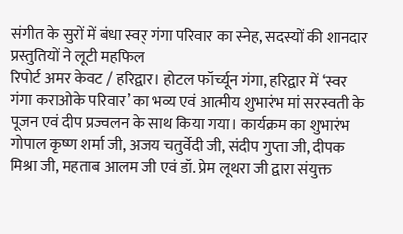संगीत के सुरों में बंधा स्वर् गंगा परिवार का स्नेह, सदस्यों की शानदार प्रस्तुतियों ने लूटी महफिल
रिपोर्ट अमर केवट / हरिद्वार। होटल फॉर्च्यून गंगा, हरिद्वार में ‘स्वर गंगा कराओके परिवार’ का भव्य एवं आत्मीय शुभारंभ मां सरस्वती के पूजन एवं दीप प्रज्वलन के साथ किया गया। कार्यक्रम का शुभारंभ गोपाल कृष्ण शर्मा जी, अजय चतुर्वेदी जी, संदीप गुप्ता जी, दीपक मिश्रा जी, महताब आलम जी एवं डॉ. प्रेम लूथरा जी द्वारा संयुक्त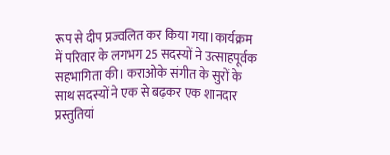रूप से दीप प्रज्वलित कर किया गया।कार्यक्रम में परिवार के लगभग 25 सदस्यों ने उत्साहपूर्वक सहभागिता की। कराओके संगीत के सुरों के साथ सदस्यों ने एक से बढ़कर एक शानदार प्रस्तुतियां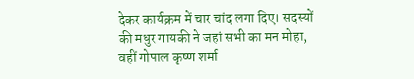देकर कार्यक्रम में चार चांद लगा दिए। सदस्यों की मधुर गायकी ने जहां सभी का मन मोहा, वहीं गोपाल कृष्ण शर्मा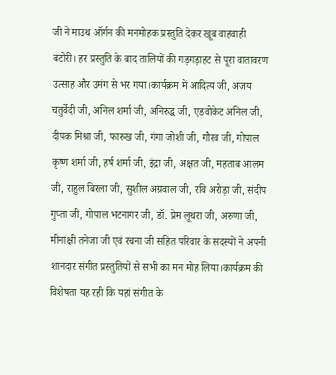जी ने माउथ ऑर्गन की मनमोहक प्रस्तुति देकर खूब वाहवाही बटोरी। हर प्रस्तुति के बाद तालियों की गड़गड़ाहट से पूरा वातावरण उत्साह और उमंग से भर गया।कार्यक्रम में आदित्य जी, अजय चतुर्वेदी जी, अनिल शर्मा जी, अनिरुद्ध जी, एडवोकेट अनिल जी, दीपक मिश्रा जी, फारुख जी, गंगा जोशी जी, गौरव जी, गोपाल कृष्ण शर्मा जी, हर्ष शर्मा जी, इंद्रा जी, अक्षत जी, महताब आलम जी, राहुल बिरला जी, सुशील अग्रवाल जी, रवि अरोड़ा जी, संदीप गुप्ता जी, गोपाल भटनागर जी, डॉ. प्रेम लूथरा जी, अरुणा जी, मीनाक्षी तनेजा जी एवं रचना जी सहित परिवार के सदस्यों ने अपनी शानदार संगीत प्रस्तुतियों से सभी का मन मोह लिया।कार्यक्रम की विशेषता यह रही कि यहां संगीत के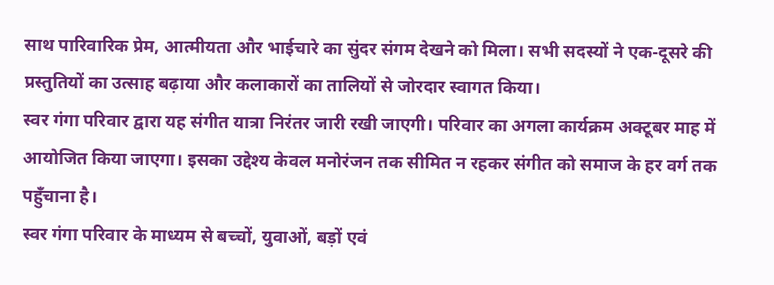साथ पारिवारिक प्रेम, आत्मीयता और भाईचारे का सुंदर संगम देखने को मिला। सभी सदस्यों ने एक-दूसरे की प्रस्तुतियों का उत्साह बढ़ाया और कलाकारों का तालियों से जोरदार स्वागत किया।
स्वर गंगा परिवार द्वारा यह संगीत यात्रा निरंतर जारी रखी जाएगी। परिवार का अगला कार्यक्रम अक्टूबर माह में आयोजित किया जाएगा। इसका उद्देश्य केवल मनोरंजन तक सीमित न रहकर संगीत को समाज के हर वर्ग तक पहुँचाना है।
स्वर गंगा परिवार के माध्यम से बच्चों, युवाओं, बड़ों एवं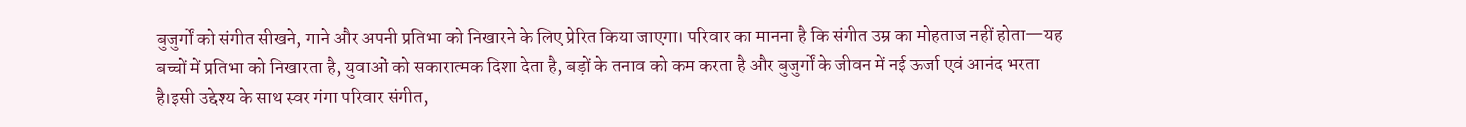बुजुर्गों को संगीत सीखने, गाने और अपनी प्रतिभा को निखारने के लिए प्रेरित किया जाएगा। परिवार का मानना है कि संगीत उम्र का मोहताज नहीं होता—यह बच्चों में प्रतिभा को निखारता है, युवाओं को सकारात्मक दिशा देता है, बड़ों के तनाव को कम करता है और बुजुर्गों के जीवन में नई ऊर्जा एवं आनंद भरता है।इसी उद्देश्य के साथ स्वर गंगा परिवार संगीत,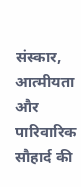संस्कार, आत्मीयता और पारिवारिक सौहार्द की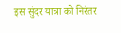इस सुंदर यात्रा को निरंतर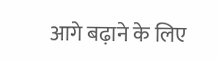आगे बढ़ाने के लिए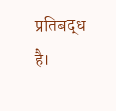प्रतिबद्ध है।